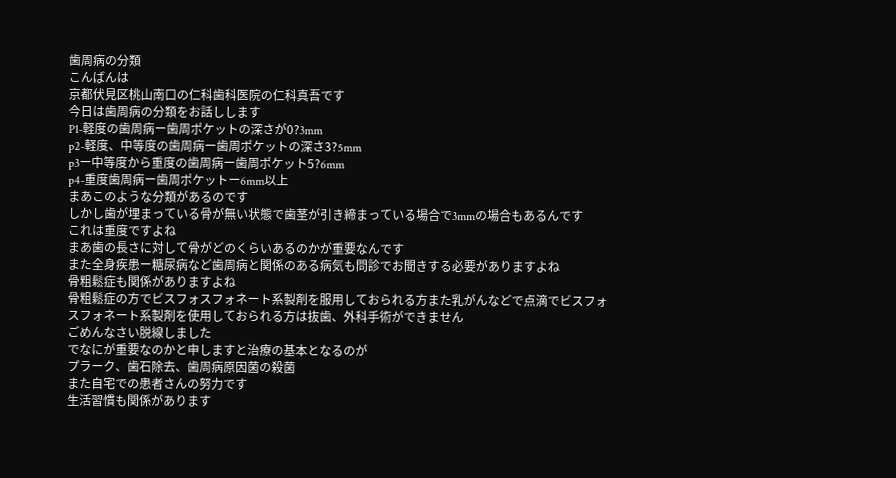歯周病の分類
こんばんは
京都伏見区桃山南口の仁科歯科医院の仁科真吾です
今日は歯周病の分類をお話しします
P1-軽度の歯周病ー歯周ポケットの深さが0?3mm
p2-軽度、中等度の歯周病ー歯周ポケットの深さ3?5mm
p3ー中等度から重度の歯周病ー歯周ポケット5?6mm
p4-重度歯周病ー歯周ポケットー6mm以上
まあこのような分類があるのです
しかし歯が埋まっている骨が無い状態で歯茎が引き締まっている場合で3mmの場合もあるんです
これは重度ですよね
まあ歯の長さに対して骨がどのくらいあるのかが重要なんです
また全身疾患ー糖尿病など歯周病と関係のある病気も問診でお聞きする必要がありますよね
骨粗鬆症も関係がありますよね
骨粗鬆症の方でビスフォスフォネート系製剤を服用しておられる方また乳がんなどで点滴でビスフォスフォネート系製剤を使用しておられる方は抜歯、外科手術ができません
ごめんなさい脱線しました
でなにが重要なのかと申しますと治療の基本となるのが
プラーク、歯石除去、歯周病原因菌の殺菌
また自宅での患者さんの努力です
生活習慣も関係があります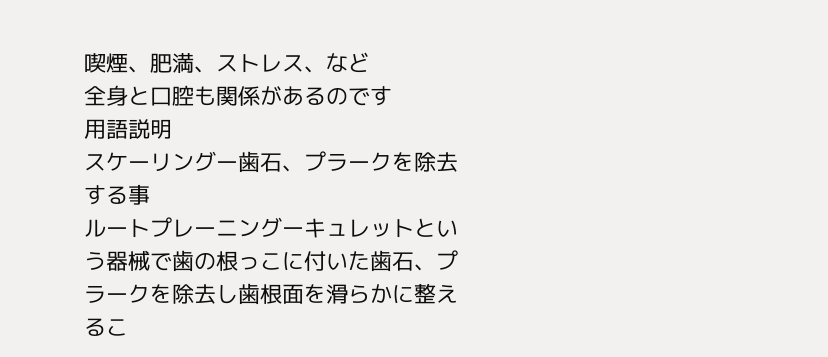喫煙、肥満、ストレス、など
全身と口腔も関係があるのです
用語説明
スケーリングー歯石、プラークを除去する事
ルートプレーニングーキュレットという器械で歯の根っこに付いた歯石、プラークを除去し歯根面を滑らかに整えるこ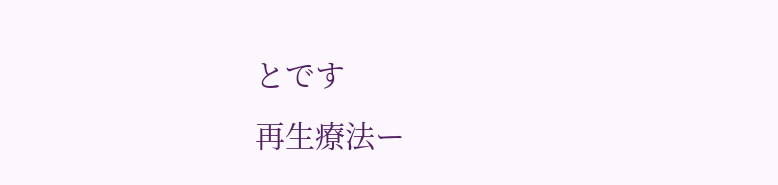とです
再生療法ー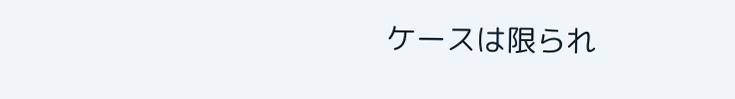ケースは限られ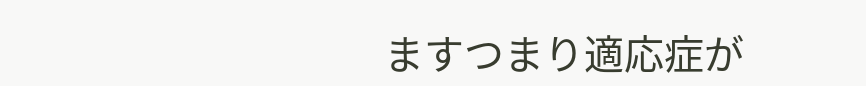ますつまり適応症が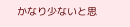かなり少ないと思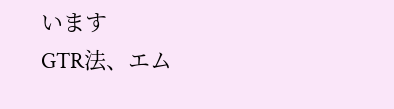います
GTR法、エム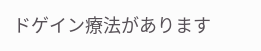ドゲイン療法があります